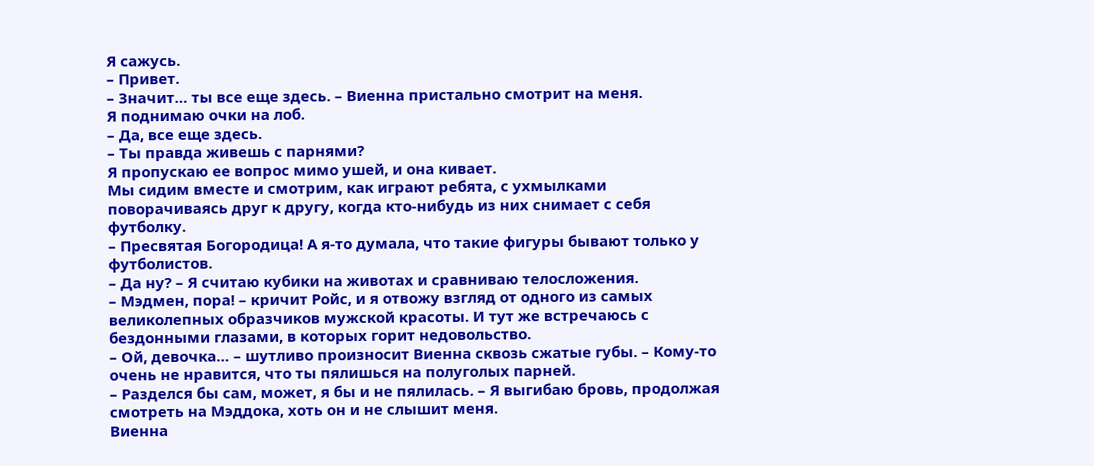Я сажусь.
– Привет.
– Значит… ты все еще здесь. – Виенна пристально смотрит на меня.
Я поднимаю очки на лоб.
– Да, все еще здесь.
– Ты правда живешь с парнями?
Я пропускаю ее вопрос мимо ушей, и она кивает.
Мы сидим вместе и смотрим, как играют ребята, с ухмылками поворачиваясь друг к другу, когда кто-нибудь из них снимает с себя футболку.
– Пресвятая Богородица! А я-то думала, что такие фигуры бывают только у футболистов.
– Да ну? – Я считаю кубики на животах и сравниваю телосложения.
– Мэдмен, пора! – кричит Ройс, и я отвожу взгляд от одного из самых великолепных образчиков мужской красоты. И тут же встречаюсь с бездонными глазами, в которых горит недовольство.
– Ой, девочка… – шутливо произносит Виенна сквозь сжатые губы. – Кому-то очень не нравится, что ты пялишься на полуголых парней.
– Разделся бы сам, может, я бы и не пялилась. – Я выгибаю бровь, продолжая смотреть на Мэддока, хоть он и не слышит меня.
Виенна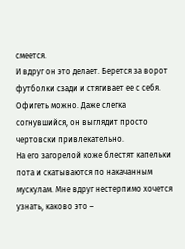смеется.
И вдруг он это делает. Берется за ворот футболки сзади и стягивает ее с себя. Офигеть можно. Даже слегка согнувшийся, он выглядит просто чертовски привлекательно.
На его загорелой коже блестят капельки пота и скатываются по накачанным мускулам. Мне вдруг нестерпимо хочется узнать, каково это –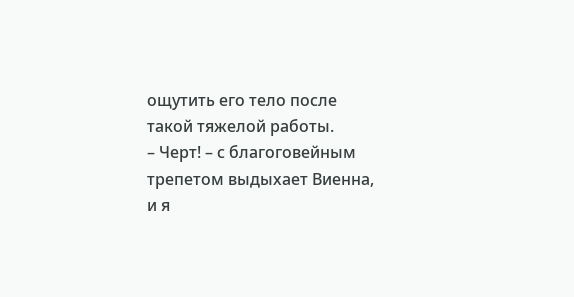ощутить его тело после такой тяжелой работы.
– Черт! – с благоговейным трепетом выдыхает Виенна, и я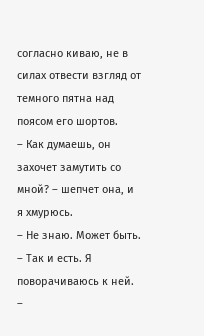согласно киваю, не в силах отвести взгляд от темного пятна над поясом его шортов.
– Как думаешь, он захочет замутить со мной? – шепчет она, и я хмурюсь.
– Не знаю. Может быть. – Так и есть. Я поворачиваюсь к ней. –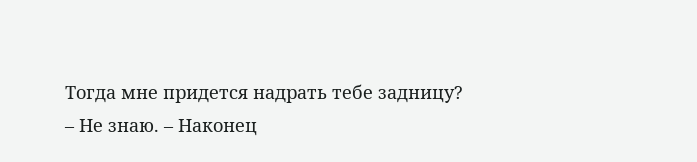Тогда мне придется надрать тебе задницу?
– Не знаю. – Наконец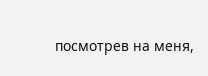посмотрев на меня,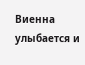Виенна улыбается и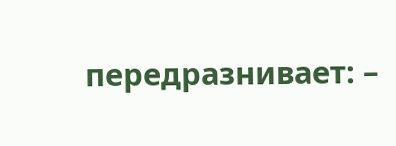передразнивает: –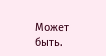Может быть.